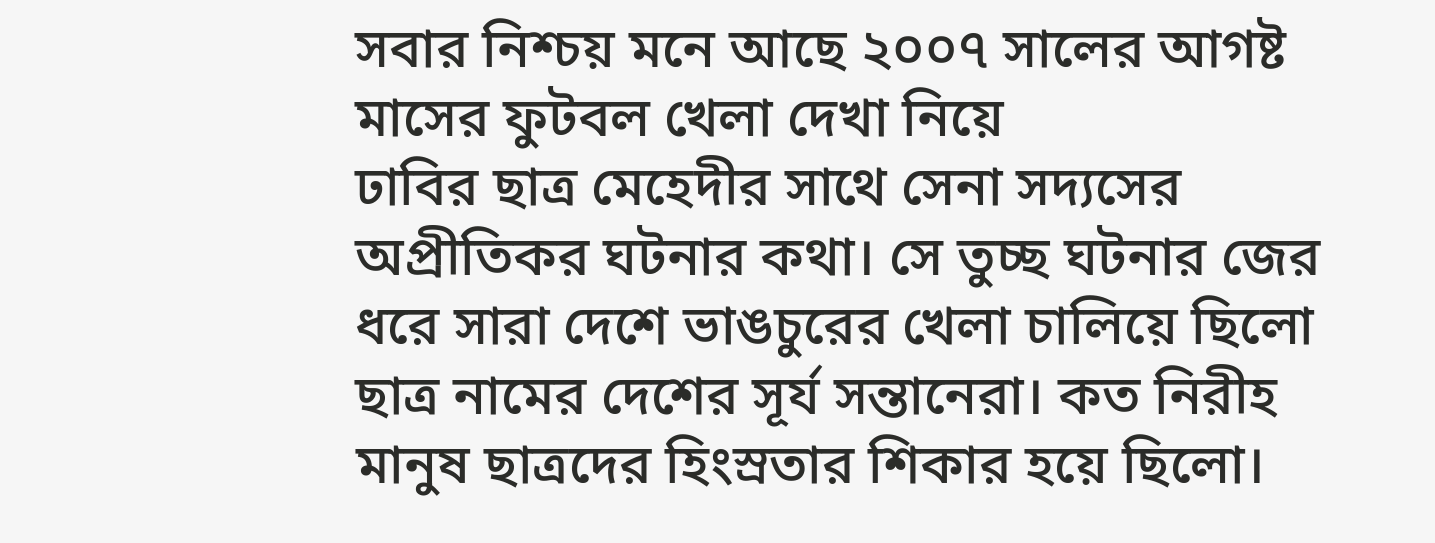সবার নিশ্চয় মনে আছে ২০০৭ সালের আগষ্ট মাসের ফুটবল খেলা দেখা নিয়ে
ঢাবির ছাত্র মেহেদীর সাথে সেনা সদ্যসের অপ্রীতিকর ঘটনার কথা। সে তুচ্ছ ঘটনার জের ধরে সারা দেশে ভাঙচুরের খেলা চালিয়ে ছিলো ছাত্র নামের দেশের সূর্য সন্তানেরা। কত নিরীহ মানুষ ছাত্রদের হিংস্রতার শিকার হয়ে ছিলো।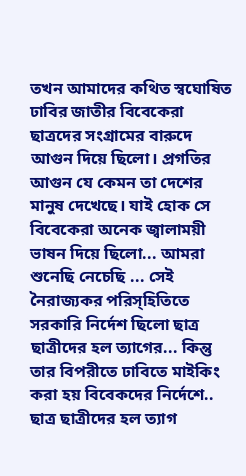তখন আমাদের কথিত স্বঘোষিত ঢাবির জাতীর বিবেকেরা ছাত্রদের সংগ্রামের বারুদে আগুন দিয়ে ছিলো। প্রগতির আগুন যে কেমন তা দেশের মানুষ দেখেছে। যাই হোক সে বিবেকেরা অনেক জ্বালাময়ী ভাষন দিয়ে ছিলো... আমরা শুনেছি নেচেছি ... সেই নৈরাজ্যকর পরিস্হিতিতে সরকারি নির্দেশ ছিলো ছাত্র ছাত্রীদের হল ত্যাগের... কিন্তু তার বিপরীতে ঢাবিতে মাইকিং করা হয় বিবেকদের নির্দেশে.. ছাত্র ছাত্রীদের হল ত্যাগ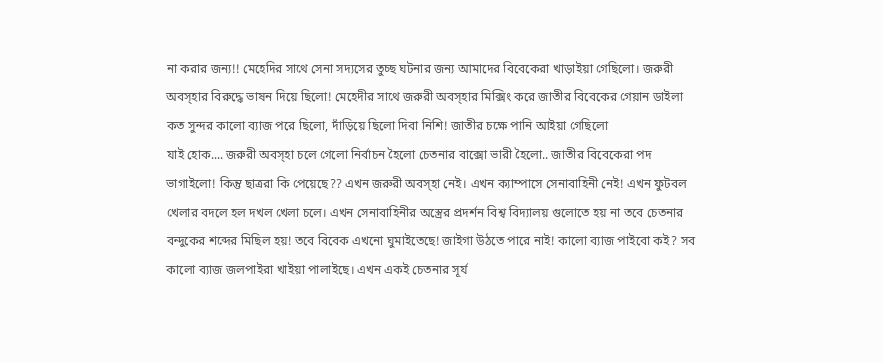না করার জন্য!! মেহেদির সাথে সেনা সদ্যসের তুচ্ছ ঘটনার জন্য আমাদের বিবেকেরা খাড়াইয়া গেছিলো। জরুরী অবস্হার বিরুদ্ধে ভাষন দিয়ে ছিলো! মেহেদীর সাথে জরুরী অবস্হার মিক্সিং করে জাতীর বিবেকের গেয়ান ডাইলা কত সুন্দর কালো ব্যাজ পরে ছিলো, দাঁড়িয়ে ছিলো দিবা নিশি! জাতীর চক্ষে পানি আইয়া গেছিলো
যাই হোক.... জরুরী অবস্হা চলে গেলো নির্বাচন হৈলো চেতনার বাক্সো ভারী হৈলো.. জাতীর বিবেকেরা পদ ভাগাইলো! কিন্তু ছাত্ররা কি পেয়েছে?? এখন জরুরী অবস্হা নেই। এখন ক্যাম্পাসে সেনাবাহিনী নেই! এখন ফুটবল খেলার বদলে হল দখল খেলা চলে। এখন সেনাবাহিনীর অস্ত্রের প্রদর্শন বিশ্ব বিদ্যালয় গুলোতে হয় না তবে চেতনার বন্দুকের শব্দের মিছিল হয়! তবে বিবেক এখনো ঘুমাইতেছে! জাইগা উঠতে পারে নাই! কালো ব্যাজ পাইবো কই? সব কালো ব্যাজ জলপাইরা খাইয়া পালাইছে। এখন একই চেতনার সূর্য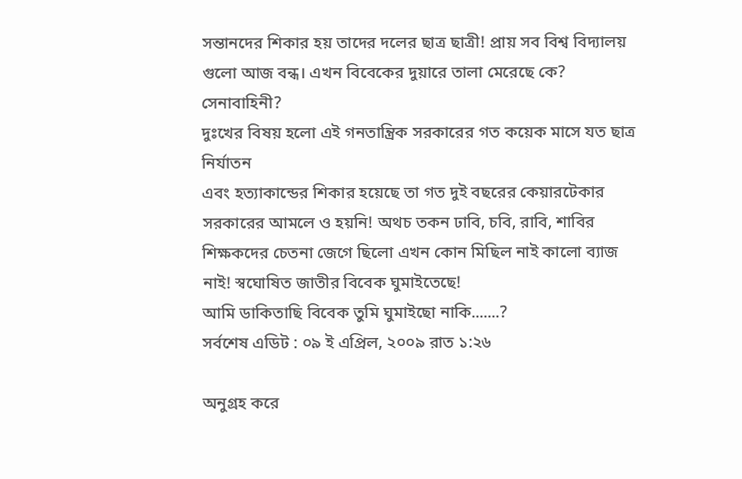সন্তানদের শিকার হয় তাদের দলের ছাত্র ছাত্রী! প্রায় সব বিশ্ব বিদ্যালয় গুলো আজ বন্ধ। এখন বিবেকের দুয়ারে তালা মেরেছে কে? সেনাবাহিনী?
দুঃখের বিষয় হলো এই গনতান্ত্রিক সরকারের গত কয়েক মাসে যত ছাত্র নির্যাতন
এবং হত্যাকান্ডের শিকার হয়েছে তা গত দুই বছরের কেয়ারটেকার সরকারের আমলে ও হয়নি! অথচ তকন ঢাবি, চবি, রাবি, শাবির শিক্ষকদের চেতনা জেগে ছিলো এখন কোন মিছিল নাই কালো ব্যাজ নাই! স্বঘোষিত জাতীর বিবেক ঘুমাইতেছে!
আমি ডাকিতাছি বিবেক তুমি ঘুমাইছো নাকি.......?
সর্বশেষ এডিট : ০৯ ই এপ্রিল, ২০০৯ রাত ১:২৬

অনুগ্রহ করে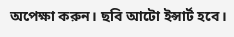অপেক্ষা করুন। ছবি আটো ইন্সার্ট হবে।